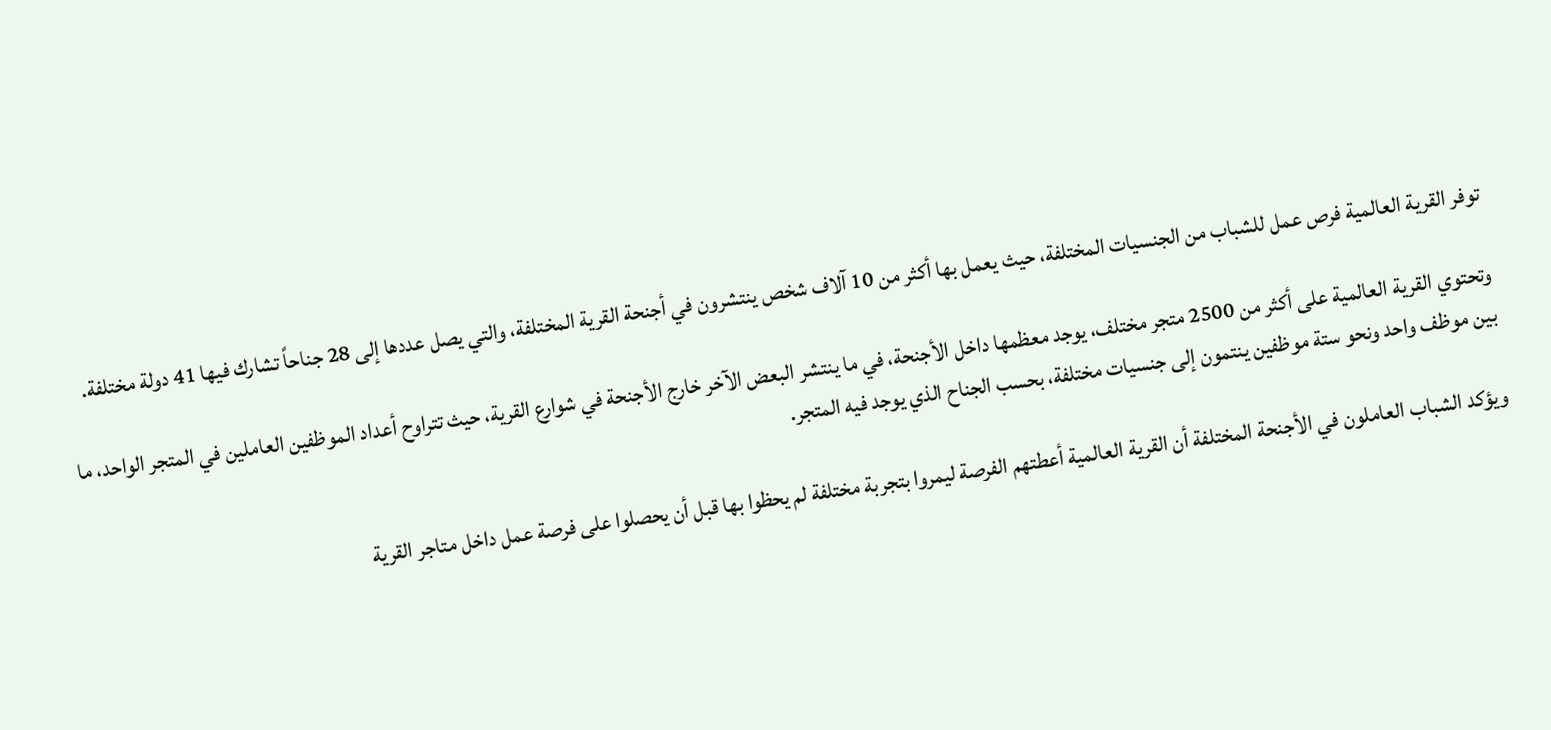توفر القرية العالمية فرص عمل للشباب من الجنسيات المختلفة، حيث يعمل بها أكثر من 10 آلاف شخص ينتشرون في أجنحة القرية المختلفة، والتي يصل عددها إلى 28 جناحاً تشارك فيها 41 دولة مختلفة.

وتحتوي القرية العالمية على أكثر من 2500 متجر مختلف، يوجد معظمها داخل الأجنحة، في ما ينتشر البعض الآخر خارج الأجنحة في شوارع القرية، حيث تتراوح أعداد الموظفين العاملين في المتجر الواحد، ما بين موظف واحد ونحو ستة موظفين ينتمون إلى جنسيات مختلفة، بحسب الجناح الذي يوجد فيه المتجر.

ويؤكد الشباب العاملون في الأجنحة المختلفة أن القرية العالمية أعطتهم الفرصة ليمروا بتجربة مختلفة لم يحظوا بها قبل أن يحصلوا على فرصة عمل داخل متاجر القرية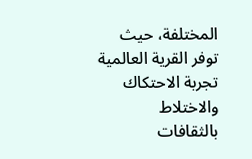المختلفة، حيث توفر القرية العالمية تجربة الاحتكاك والاختلاط بالثقافات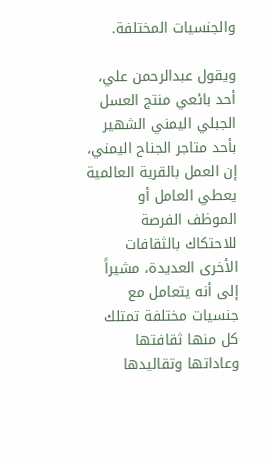والجنسيات المختلفة.

ويقول عبدالرحمن علي، أحد بائعي منتج العسل الجبلي اليمني الشهير بأحد متاجر الجناح اليمني، إن العمل بالقرية العالمية يعطي العامل أو الموظف الفرصة للاحتكاك بالثقافات الأخرى العديدة، مشيراً إلى أنه يتعامل مع جنسيات مختلفة تمتلك كل منها ثقافتها وعاداتها وتقاليدها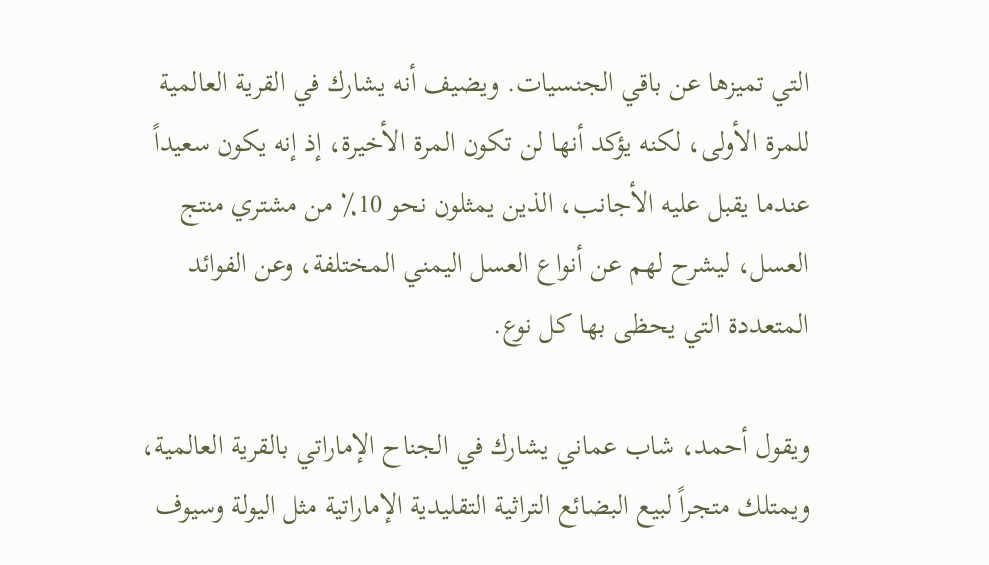التي تميزها عن باقي الجنسيات. ويضيف أنه يشارك في القرية العالمية للمرة الأولى، لكنه يؤكد أنها لن تكون المرة الأخيرة، إذ إنه يكون سعيداً عندما يقبل عليه الأجانب، الذين يمثلون نحو 10٪ من مشتري منتج العسل، ليشرح لهم عن أنواع العسل اليمني المختلفة، وعن الفوائد المتعددة التي يحظى بها كل نوع.

ويقول أحمد، شاب عماني يشارك في الجناح الإماراتي بالقرية العالمية، ويمتلك متجراً لبيع البضائع التراثية التقليدية الإماراتية مثل اليولة وسيوف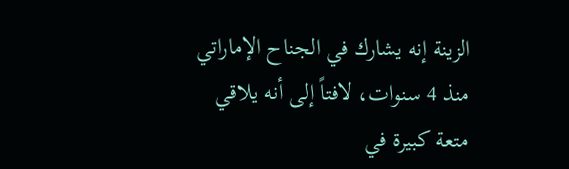الزينة إنه يشارك في الجناح الإماراتي منذ 4 سنوات، لافتاً إلى أنه يلاقي متعة كبيرة في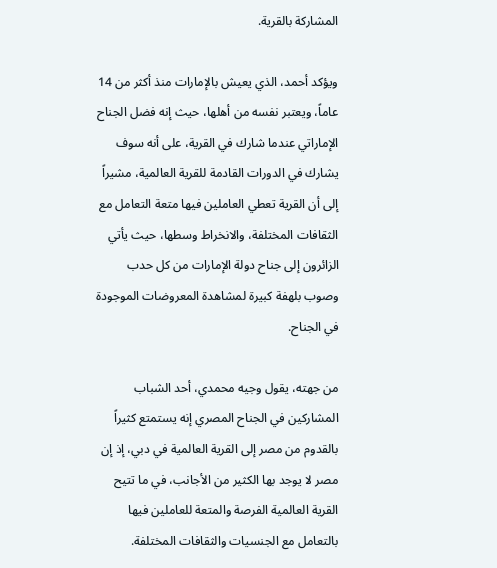المشاركة بالقرية.

ويؤكد أحمد، الذي يعيش بالإمارات منذ أكثر من 14 عاماً، ويعتبر نفسه من أهلها، حيث إنه فضل الجناح الإماراتي عندما شارك في القرية، على أنه سوف يشارك في الدورات القادمة للقرية العالمية، مشيراً إلى أن القرية تعطي العاملين فيها متعة التعامل مع الثقافات المختلفة، والانخراط وسطها، حيث يأتي الزائرون إلى جناح دولة الإمارات من كل حدب وصوب بلهفة كبيرة لمشاهدة المعروضات الموجودة في الجناح.

من جهته، يقول وجيه محمدي، أحد الشباب المشاركين في الجناح المصري إنه يستمتع كثيراً بالقدوم من مصر إلى القرية العالمية في دبي، إذ إن مصر لا يوجد بها الكثير من الأجانب، في ما تتيح القرية العالمية الفرصة والمتعة للعاملين فيها بالتعامل مع الجنسيات والثقافات المختلفة.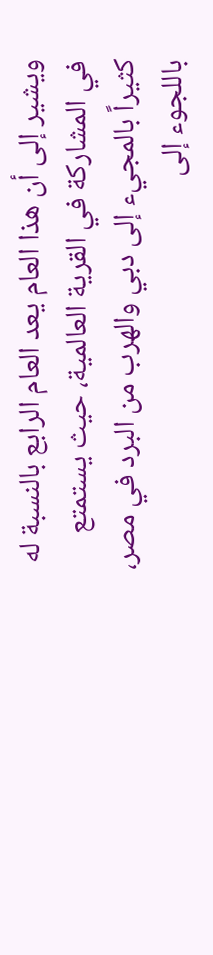ويشير إلى أن هذا العام يعد العام الرابع بالنسبة له في المشاركة في القرية العالمية، حيث يستمتع كثيراً بالمجيء إلى دبي والهرب من البرد في مصر، باللجوء إلى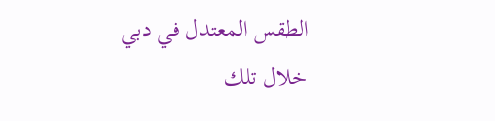الطقس المعتدل في دبي خلال تلك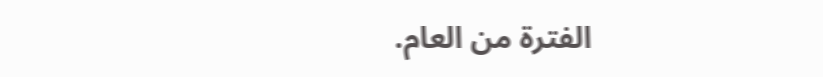الفترة من العام.